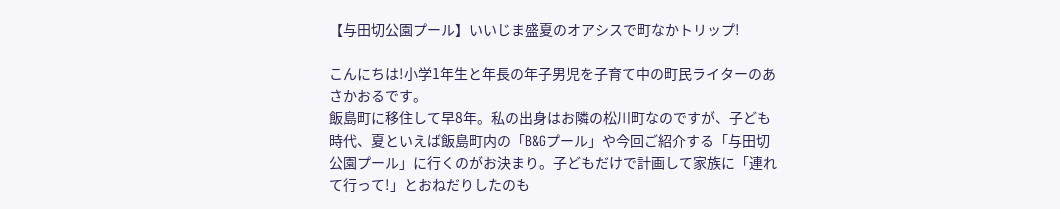【与田切公園プール】いいじま盛夏のオアシスで町なかトリップ!

こんにちは!小学1年生と年長の年子男児を子育て中の町民ライターのあさかおるです。
飯島町に移住して早8年。私の出身はお隣の松川町なのですが、子ども時代、夏といえば飯島町内の「B&Gプール」や今回ご紹介する「与田切公園プール」に行くのがお決まり。子どもだけで計画して家族に「連れて行って!」とおねだりしたのも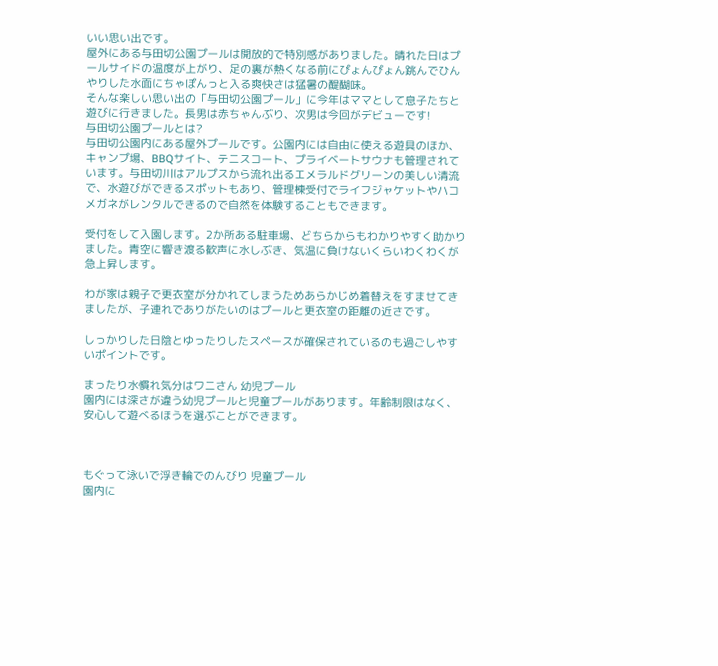いい思い出です。
屋外にある与田切公園プールは開放的で特別感がありました。晴れた日はプールサイドの温度が上がり、足の裏が熱くなる前にぴょんぴょん跳んでひんやりした水面にちゃぽんっと入る爽快さは猛暑の醍醐味。
そんな楽しい思い出の「与田切公園プール」に今年はママとして息子たちと遊びに行きました。長男は赤ちゃんぶり、次男は今回がデビューです!
与田切公園プールとは?
与田切公園内にある屋外プールです。公園内には自由に使える遊具のほか、キャンプ場、BBQサイト、テニスコート、プライベートサウナも管理されています。与田切川はアルプスから流れ出るエメラルドグリーンの美しい清流で、水遊びができるスポットもあり、管理棟受付でライフジャケットやハコメガネがレンタルできるので自然を体験することもできます。

受付をして入園します。2か所ある駐車場、どちらからもわかりやすく助かりました。青空に響き渡る歓声に水しぶき、気温に負けないくらいわくわくが急上昇します。

わが家は親子で更衣室が分かれてしまうためあらかじめ着替えをすませてきましたが、子連れでありがたいのはプールと更衣室の距離の近さです。

しっかりした日陰とゆったりしたスペースが確保されているのも過ごしやすいポイントです。

まったり水慣れ気分はワニさん 幼児プール
園内には深さが違う幼児プールと児童プールがあります。年齢制限はなく、安心して遊べるほうを選ぶことができます。



もぐって泳いで浮き輪でのんびり 児童プール
園内に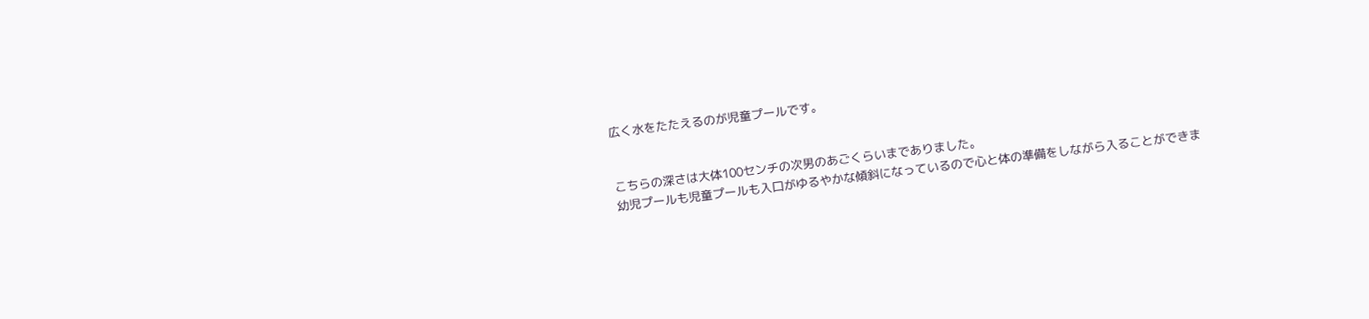広く水をたたえるのが児童プールです。


こちらの深さは大体100センチの次男のあごくらいまでありました。
幼児プールも児童プールも入口がゆるやかな傾斜になっているので心と体の準備をしながら入ることができま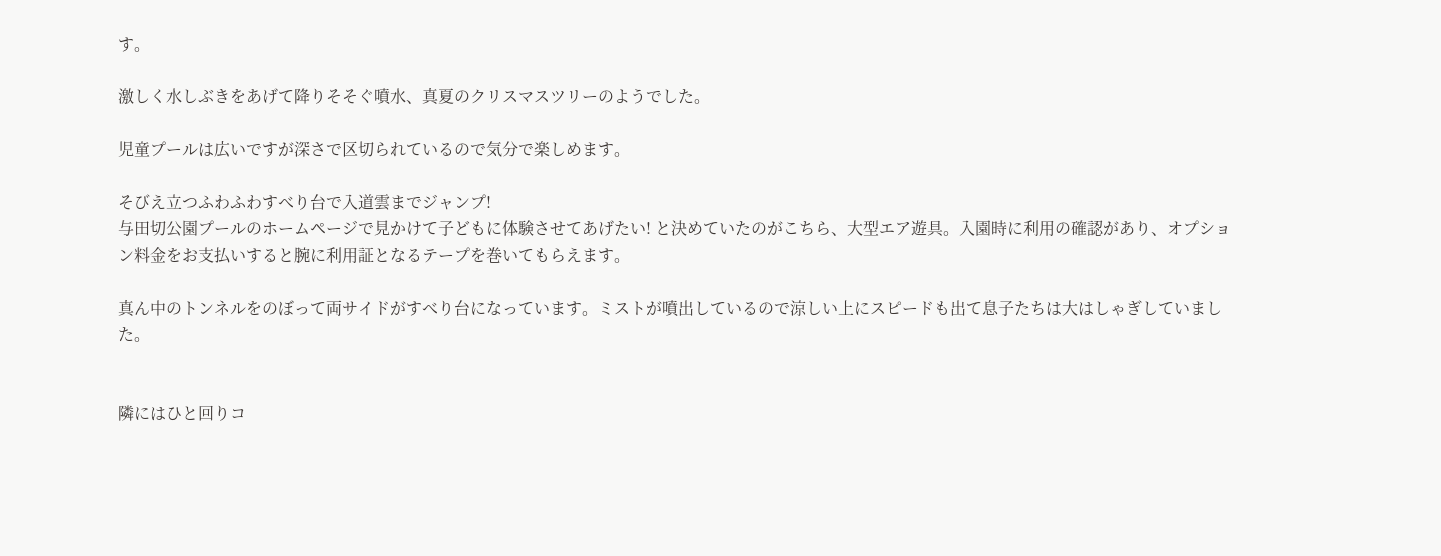す。

激しく水しぶきをあげて降りそそぐ噴水、真夏のクリスマスツリーのようでした。

児童プールは広いですが深さで区切られているので気分で楽しめます。

そびえ立つふわふわすべり台で入道雲までジャンプ!
与田切公園プールのホームページで見かけて子どもに体験させてあげたい! と決めていたのがこちら、大型エア遊具。入園時に利用の確認があり、オプション料金をお支払いすると腕に利用証となるテープを巻いてもらえます。

真ん中のトンネルをのぼって両サイドがすべり台になっています。ミストが噴出しているので涼しい上にスピードも出て息子たちは大はしゃぎしていました。


隣にはひと回りコ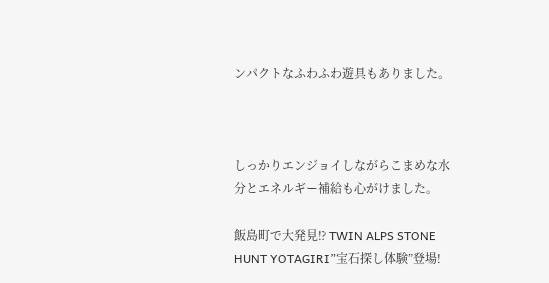ンパクトなふわふわ遊具もありました。



しっかりエンジョイしながらこまめな水分とエネルギー補給も心がけました。

飯島町で大発見⁉ TWIN ALPS STONE HUNT YOTAGIRI”宝石探し体験”登場!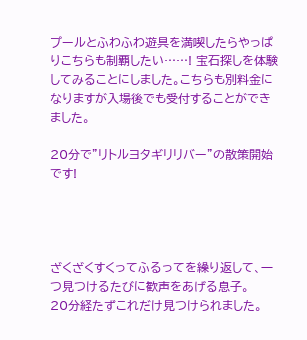プールとふわふわ遊具を満喫したらやっぱりこちらも制覇したい……! 宝石探しを体験してみることにしました。こちらも別料金になりますが入場後でも受付することができました。

20分で”リトルヨタギリリバー”の散策開始です!




ざくざくすくってふるってを繰り返して、一つ見つけるたびに歓声をあげる息子。
20分経たずこれだけ見つけられました。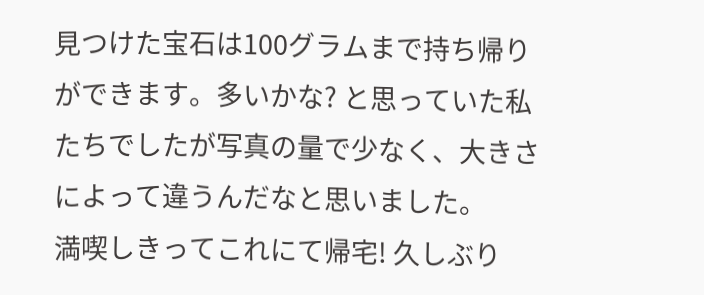見つけた宝石は100グラムまで持ち帰りができます。多いかな? と思っていた私たちでしたが写真の量で少なく、大きさによって違うんだなと思いました。
満喫しきってこれにて帰宅! 久しぶり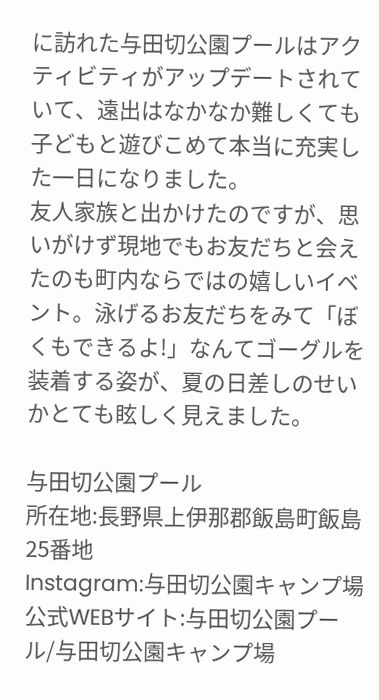に訪れた与田切公園プールはアクティビティがアップデートされていて、遠出はなかなか難しくても子どもと遊びこめて本当に充実した一日になりました。
友人家族と出かけたのですが、思いがけず現地でもお友だちと会えたのも町内ならではの嬉しいイベント。泳げるお友だちをみて「ぼくもできるよ!」なんてゴーグルを装着する姿が、夏の日差しのせいかとても眩しく見えました。

与田切公園プール
所在地:長野県上伊那郡飯島町飯島25番地
Instagram:与田切公園キャンプ場
公式WEBサイト:与田切公園プール/与田切公園キャンプ場